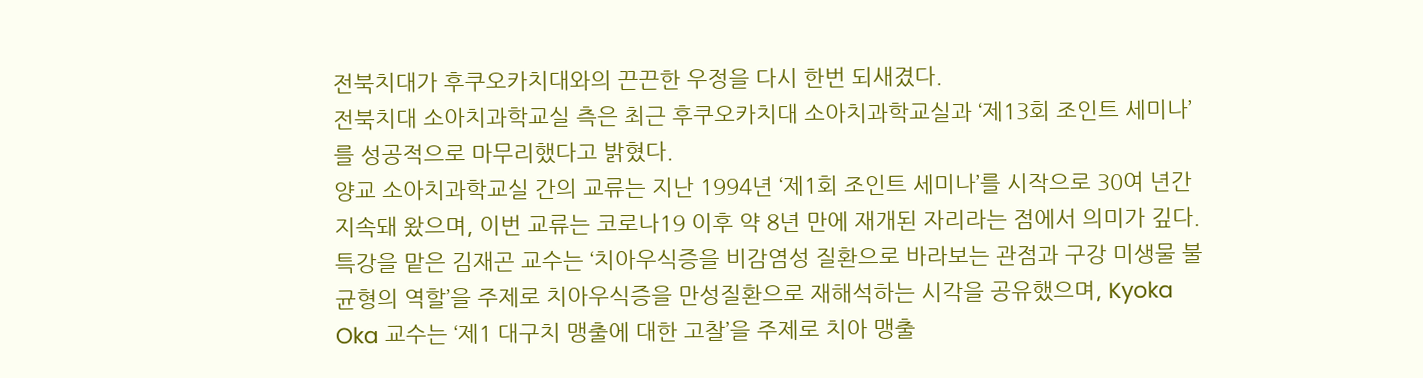전북치대가 후쿠오카치대와의 끈끈한 우정을 다시 한번 되새겼다.
전북치대 소아치과학교실 측은 최근 후쿠오카치대 소아치과학교실과 ‘제13회 조인트 세미나’를 성공적으로 마무리했다고 밝혔다.
양교 소아치과학교실 간의 교류는 지난 1994년 ‘제1회 조인트 세미나’를 시작으로 30여 년간 지속돼 왔으며, 이번 교류는 코로나19 이후 약 8년 만에 재개된 자리라는 점에서 의미가 깊다.
특강을 맡은 김재곤 교수는 ‘치아우식증을 비감염성 질환으로 바라보는 관점과 구강 미생물 불균형의 역할’을 주제로 치아우식증을 만성질환으로 재해석하는 시각을 공유했으며, Kyoka Oka 교수는 ‘제1 대구치 맹출에 대한 고찰’을 주제로 치아 맹출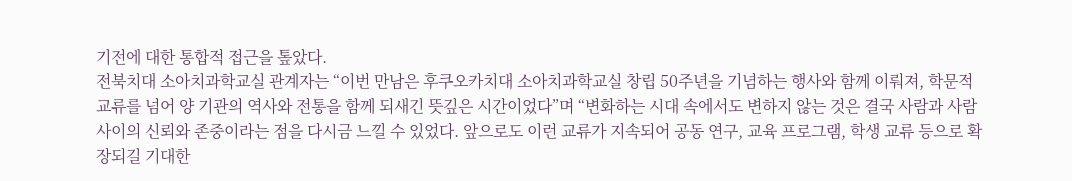기전에 대한 통합적 접근을 톺았다.
전북치대 소아치과학교실 관계자는 “이번 만남은 후쿠오카치대 소아치과학교실 창립 50주년을 기념하는 행사와 함께 이뤄져, 학문적 교류를 넘어 양 기관의 역사와 전통을 함께 되새긴 뜻깊은 시간이었다”며 “변화하는 시대 속에서도 변하지 않는 것은 결국 사람과 사람 사이의 신뢰와 존중이라는 점을 다시금 느낄 수 있었다. 앞으로도 이런 교류가 지속되어 공동 연구, 교육 프로그램, 학생 교류 등으로 확장되길 기대한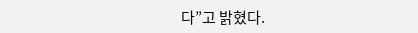다”고 밝혔다.